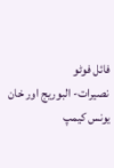فائل فوٹو
 نصیرات- البوریج اور خان یونس کیمپ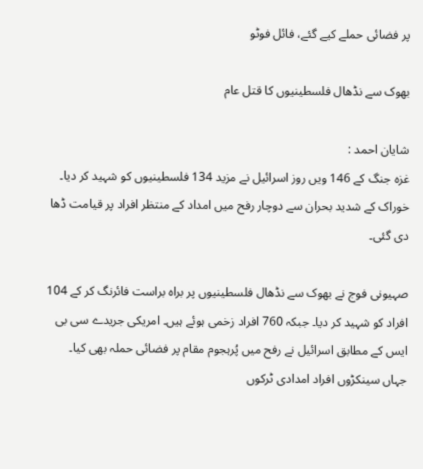پر فضائی حملے کیے گئے، فائل فوٹو

بھوک سے نڈھال فلسطینیوں کا قتل عام

شایان احمد :
غزہ جنگ کے 146 ویں روز اسرائیل نے مزید 134 فلسطینیوں کو شہید کر دیا۔ خوراک کے شدید بحران سے دوچار رفح میں امداد کے منتظر افراد پر قیامت ڈھا دی گئی۔

صہیونی فوج نے بھوک سے نڈھال فلسطینیوں پر براہ براست فائرنگ کر کے 104 افراد کو شہید کر دیا۔ جبکہ 760 افراد زخمی ہوئے ہیں۔ امریکی جریدے سی بی ایس کے مطابق اسرائیل نے رفح میں پُرہجوم مقام پر فضائی حملہ بھی کیا۔ جہاں سینکڑوں افراد امدادی ٹرکوں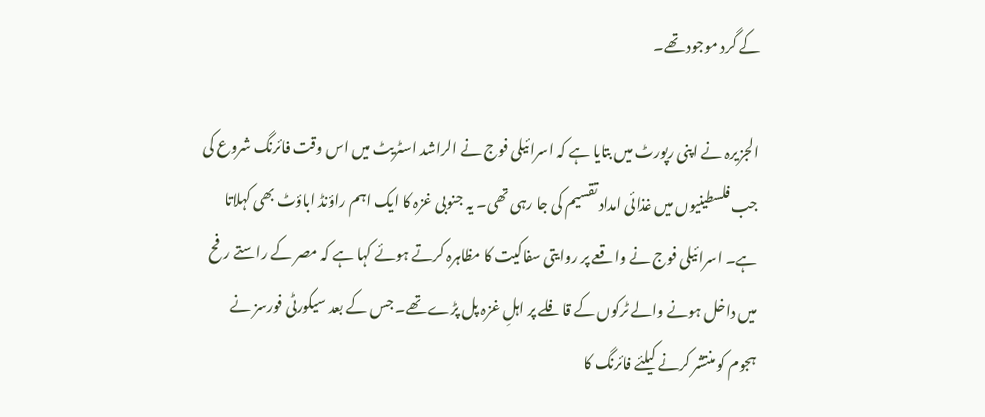کے گرد موجود تھے۔

الجزیرہ نے اپنی رپورٹ میں بتایا ہے کہ اسرائیلی فوج نے الراشد اسٹریٹ میں اس وقت فائرنگ شروع کی جب فلسطینیوں میں غذائی امداد تقسیم کی جا رہی تھی۔ یہ جنوبی غزہ کا ایک اہم راؤنڈ اباؤٹ بھی کہلاتا ہے۔ اسرائیلی فوج نے واقعے پر روایتی سفاکیت کا مظاہرہ کرتے ہوئے کہا ہے کہ مصر کے راستے رفح میں داخل ہونے والے ٹرکوں کے قافلے پر اہلِ غزہ پل پڑے تھے۔ جس کے بعد سیکورٹی فورسز نے ہجوم کو منتشر کرنے کیلئے فائرنگ کا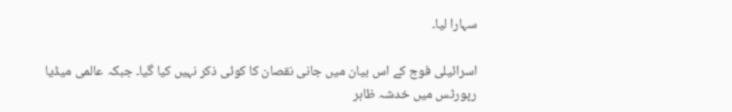سہارا لیا۔

اسرائیلی فوج کے اس بیان میں جانی نقصان کا کوئی ذکر نہیں کیا گیا۔ جبکہ عالمی میڈیا رپورٹس میں خدشہ ظاہر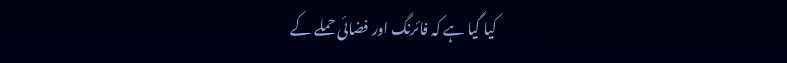کیا گیا ہے کہ فائرنگ اور فضائی حملے کے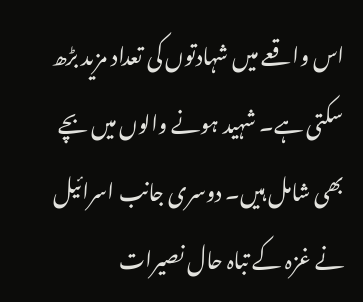اس واقعے میں شہادتوں کی تعداد مزید بڑھ سکتی ہے۔ شہید ہونے والوں میں بچے بھی شامل ہیں۔ دوسری جانب اسرائیل نے غزہ کے تباہ حال نصیرات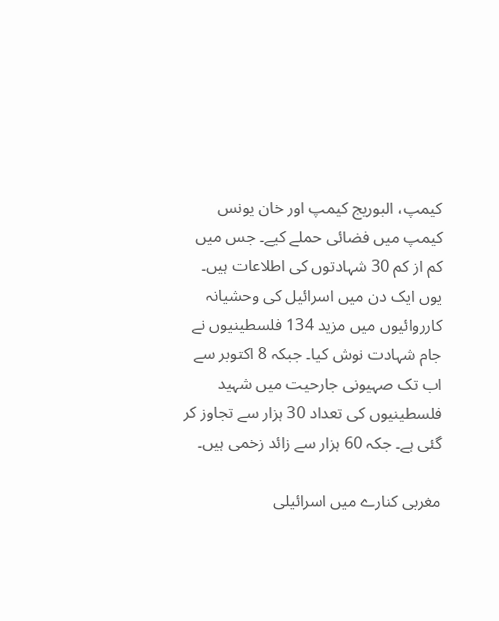کیمپ، البوریج کیمپ اور خان یونس کیمپ میں فضائی حملے کیے۔ جس میں کم از کم 30 شہادتوں کی اطلاعات ہیں۔ یوں ایک دن میں اسرائیل کی وحشیانہ کارروائیوں میں مزید 134 فلسطینیوں نے جام شہادت نوش کیا۔ جبکہ 8 اکتوبر سے اب تک صہیونی جارحیت میں شہید فلسطینیوں کی تعداد 30 ہزار سے تجاوز کر گئی ہے۔ جکہ 60 ہزار سے زائد زخمی ہیں۔

مغربی کنارے میں اسرائیلی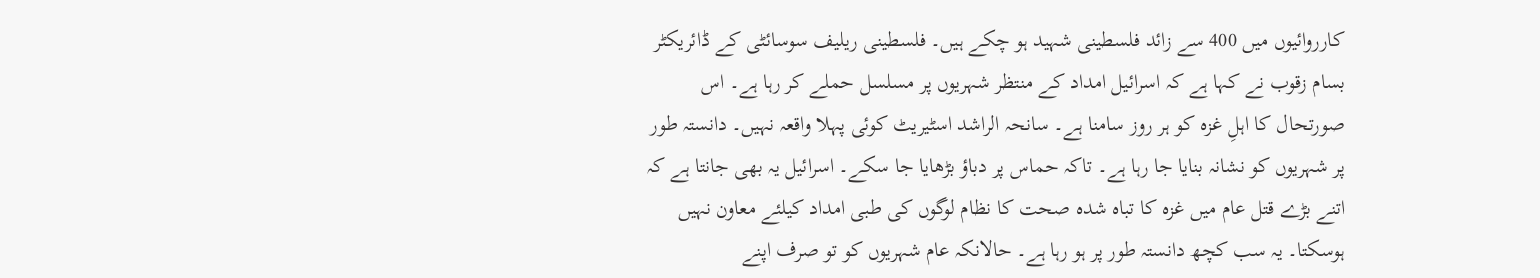کارروائیوں میں 400 سے زائد فلسطینی شہید ہو چکے ہیں۔ فلسطینی ریلیف سوسائٹی کے ڈائریکٹر بسام زقوب نے کہا ہے کہ اسرائیل امداد کے منتظر شہریوں پر مسلسل حملے کر رہا ہے۔ اس صورتحال کا اہلِ غزہ کو ہر روز سامنا ہے۔ سانحہ الراشد اسٹیریٹ کوئی پہلا واقعہ نہیں۔ دانستہ طور پر شہریوں کو نشانہ بنایا جا رہا ہے۔ تاکہ حماس پر دباؤ بڑھایا جا سکے۔ اسرائیل یہ بھی جانتا ہے کہ اتنے بڑے قتل عام میں غزہ کا تباہ شدہ صحت کا نظام لوگوں کی طبی امداد کیلئے معاون نہیں ہوسکتا۔ یہ سب کچھ دانستہ طور پر ہو رہا ہے۔ حالانکہ عام شہریوں کو تو صرف اپنے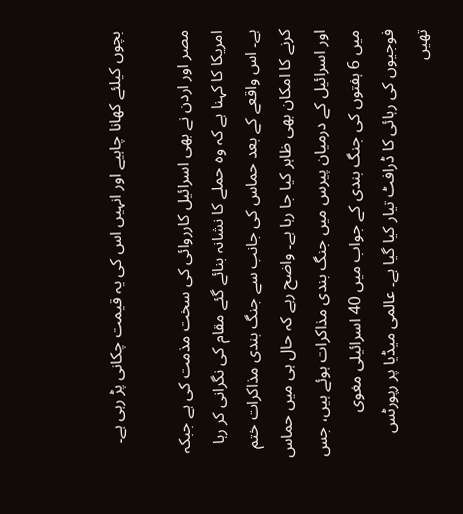بچوں کیلئے کھانا چاہیے اور انہیں اس کی یہ قیمت چکانی پڑ رہی ہے۔

مصر اور اردن نے بھی اسرائیل کارروائی کی سخت مذمت کی ہے جبکہ امریکا کا کہنا ہے کہ وہ حملے کا نشانہ بنائے گئے مقام کی نگرانی کر رہا ہے۔ اس واقعے کے بعد حماس کی جانب سے جنگ بندی مذاکرات ختم کرنے کا امکان بھی ظاہر کیا جا رہا ہے۔ واضح رہے کہ حال ہی میں حماس اور اسرائیل کے درمیان پیرس میں جنگ بندی مذاکرات ہوئے ہیں، جس میں 6 ہفتوں کی جنگ بندی کے جواب میں 40 اسرائیلی مغوی فوجیوں کی رہائی کا ڈرافٹ تیار کیا گیا ہے۔ عالمی میڈیا پر رپورٹس تھیں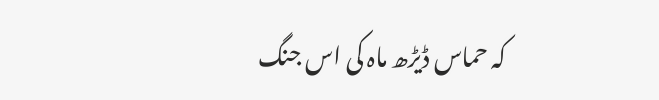کہ حماس ڈیڑھ ماہ کی اس جنگ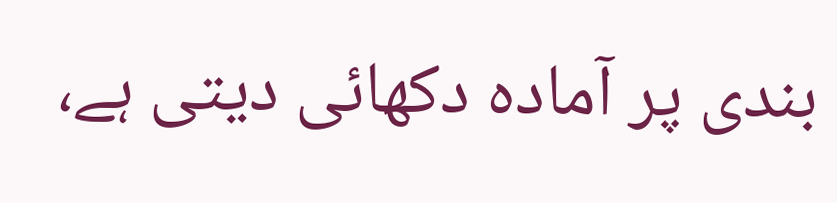بندی پر آمادہ دکھائی دیتی ہے،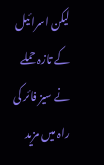لیکن اسرائیل کے تازہ حملے نے سیز فائر کی راہ میں مزید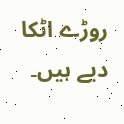روڑے اٹکا دیے ہیں۔